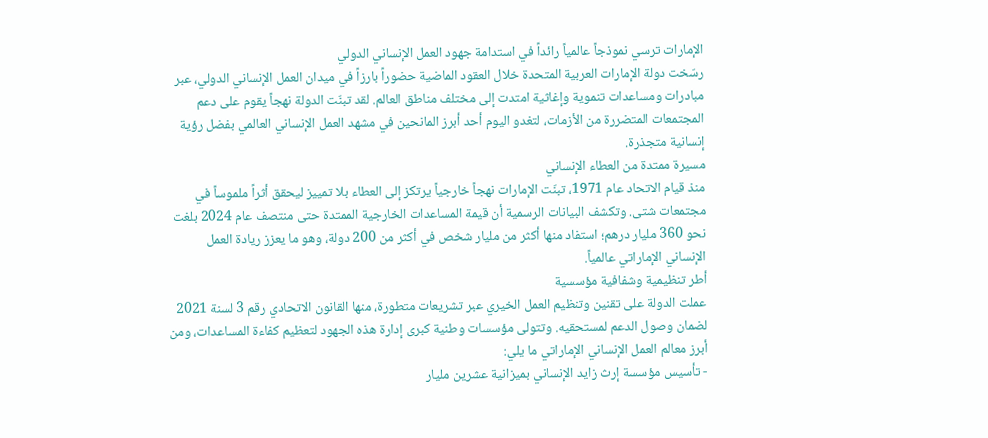الإمارات ترسي نموذجاً عالمياً رائداً في استدامة جهود العمل الإنساني الدولي
رسّخت دولة الإمارات العربية المتحدة خلال العقود الماضية حضوراً بارزاً في ميدان العمل الإنساني الدولي، عبر مبادرات ومساعدات تنموية وإغاثية امتدت إلى مختلف مناطق العالم. لقد تبنّت الدولة نهجاً يقوم على دعم المجتمعات المتضررة من الأزمات، لتغدو اليوم أحد أبرز المانحين في مشهد العمل الإنساني العالمي بفضل رؤية إنسانية متجذرة.
مسيرة ممتدة من العطاء الإنساني
منذ قيام الاتحاد عام 1971، تبنّت الإمارات نهجاً خارجياً يرتكز إلى العطاء بلا تمييز ليحقق أثراً ملموساً في مجتمعات شتى. وتكشف البيانات الرسمية أن قيمة المساعدات الخارجية الممتدة حتى منتصف عام 2024 بلغت نحو 360 مليار درهم؛ استفاد منها أكثر من مليار شخص في أكثر من 200 دولة، وهو ما يعزز ريادة العمل الإنساني الإماراتي عالمياً.
أطر تنظيمية وشفافية مؤسسية
عملت الدولة على تقنين وتنظيم العمل الخيري عبر تشريعات متطورة، منها القانون الاتحادي رقم 3 لسنة 2021 لضمان وصول الدعم لمستحقيه. وتتولى مؤسسات وطنية كبرى إدارة هذه الجهود لتعظيم كفاءة المساعدات، ومن أبرز معالم العمل الإنساني الإماراتي ما يلي:
- تأسيس مؤسسة إرث زايد الإنساني بميزانية عشرين مليار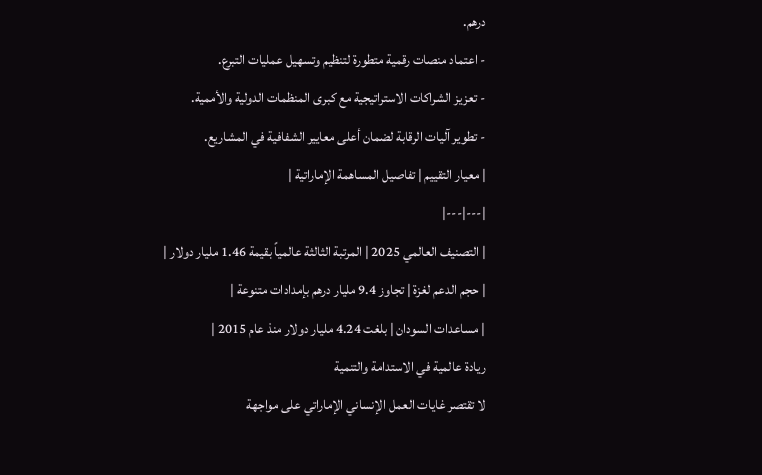درهم.
- اعتماد منصات رقمية متطورة لتنظيم وتسهيل عمليات التبرع.
- تعزيز الشراكات الاستراتيجية مع كبرى المنظمات الدولية والأممية.
- تطوير آليات الرقابة لضمان أعلى معايير الشفافية في المشاريع.
| معيار التقييم | تفاصيل المساهمة الإماراتية |
|---|---|
| التصنيف العالمي 2025 | المرتبة الثالثة عالمياً بقيمة 1.46 مليار دولار |
| حجم الدعم لغزة | تجاوز 9.4 مليار درهم بإمدادات متنوعة |
| مساعدات السودان | بلغت 4.24 مليار دولار منذ عام 2015 |
ريادة عالمية في الاستدامة والتنمية
لا تقتصر غايات العمل الإنساني الإماراتي على مواجهة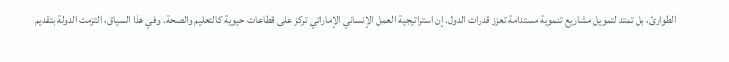الطوارئ، بل تمتد لتمويل مشاريع تنموية مستدامة تعزز قدرات الدول. إن استراتيجية العمل الإنساني الإماراتي تركز على قطاعات حيوية كالتعليم والصحة. وفي هذا السياق، التزمت الدولة بتقديم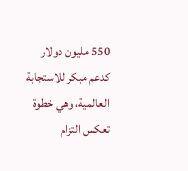550 مليون دولار كدعم مبكر للاستجابة العالمية، وهي خطوة تعكس التزام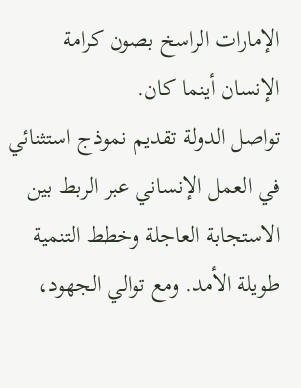الإمارات الراسخ بصون كرامة الإنسان أينما كان.
تواصل الدولة تقديم نموذج استثنائي في العمل الإنساني عبر الربط بين الاستجابة العاجلة وخطط التنمية طويلة الأمد. ومع توالي الجهود،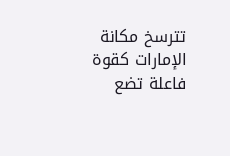تترسخ مكانة الإمارات كقوة فاعلة تضع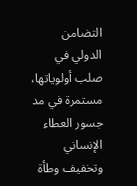التضامن الدولي في صلب أولوياتها، مستمرة في مد جسور العطاء الإنساني وتخفيف وطأة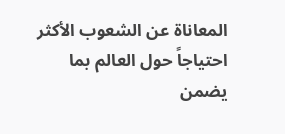المعاناة عن الشعوب الأكثر احتياجاً حول العالم بما يضمن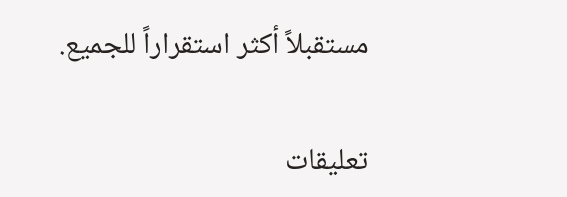مستقبلاً أكثر استقراراً للجميع.

تعليقات